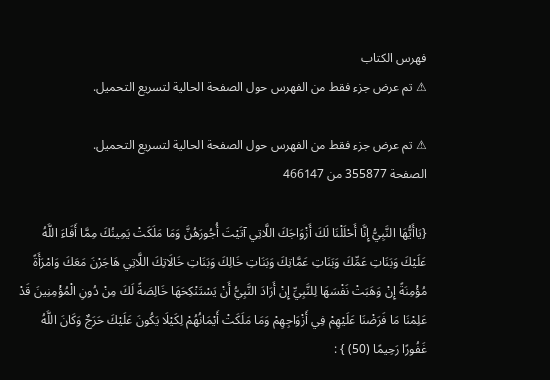فهرس الكتاب
⚠ تم عرض جزء فقط من الفهرس حول الصفحة الحالية لتسريع التحميل.

⚠ تم عرض جزء فقط من الفهرس حول الصفحة الحالية لتسريع التحميل.
الصفحة 355877 من 466147

{يَاأَيُّهَا النَّبِيُّ إِنَّا أَحْلَلْنَا لَكَ أَزْوَاجَكَ اللَّاتِي آتَيْتَ أُجُورَهُنَّ وَمَا مَلَكَتْ يَمِينُكَ مِمَّا أَفَاءَ اللَّهُ عَلَيْكَ وَبَنَاتِ عَمِّكَ وَبَنَاتِ عَمَّاتِكَ وَبَنَاتِ خَالِكَ وَبَنَاتِ خَالَاتِكَ اللَّاتِي هَاجَرْنَ مَعَكَ وَامْرَأَةً مُؤْمِنَةً إِنْ وَهَبَتْ نَفْسَهَا لِلنَّبِيِّ إِنْ أَرَادَ النَّبِيُّ أَنْ يَسْتَنْكِحَهَا خَالِصَةً لَكَ مِنْ دُونِ الْمُؤْمِنِينَ قَدْ عَلِمْنَا مَا فَرَضْنَا عَلَيْهِمْ فِي أَزْوَاجِهِمْ وَمَا مَلَكَتْ أَيْمَانُهُمْ لِكَيْلَا يَكُونَ عَلَيْكَ حَرَجٌ وَكَانَ اللَّهُ غَفُورًا رَحِيمًا (50) } :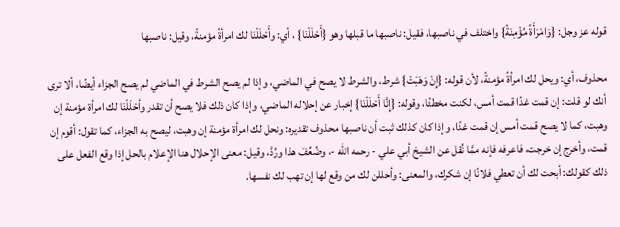قوله عز وجل: {وَامْرَأَةً مُؤْمِنَةً} واختلف في ناصبها، فقيل: ناصبها ما قبلها وهو {أَحْلَلْنَا} ، أي: وأَحْلَلْنَا لك امرأةً مؤمنةً، وقيل: ناصبها

محذوف، أي: ويحل لك امرأةً مؤمنةً، لأن قوله: {إِنْ وَهَبَتْ} شرط، والشرط لا يصح في الماضي، وإذا لم يصح الشرط في الماضي لم يصح الجزاء أيضًا، ألا ترى أنك لو قلت: إن قمت غدًا قمت أمس، لكنت مخطئًا، وقوله: {إِنَّا أَحْلَلْنَا} إخبار عن إحلاله الماضي، وإذا كان ذلك فلا يصح أن تقدر وأحْلَلْنَا لك امرأة مؤمنة إن وهبت، كما لا يصح قمت أمس إن قمت غدًا، وإذا كان كذلك ثبت أن ناصبها محذوف تقديره: ونحل لك امرأة مؤمنة إن وهبت، ليصح به الجزاء، كما تقول: أقوم إن قمت، وأخرج إن خرجت، فاعرفه فإنه ممَّا نُقل عن الشيخ أبي علي - رحمه الله -، وضُعِّفَ هذا ورُدَّ، وقيل: معنى الإحلال هنا الإعلام بالحل إذا وقع الفعل على ذلك كقولك: أبحت لك أن تعطي فلانًا إن شكرك، والمعنى: وأحللن لك من وقع لها إن تهب لك نفسها.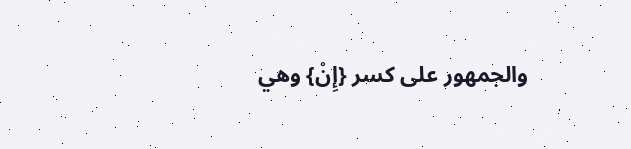والجمهور على كسر {إِنْ} وهي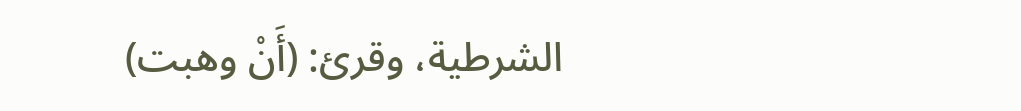الشرطية، وقرئ: (أَنْ وهبت)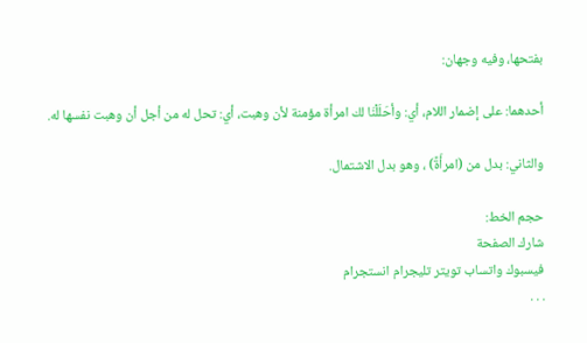بفتحها، وفيه وجهان:

أحدهما: على إضمار اللام، أي: وأحَلَلْنَا لك امرأة مؤمنة لأن وهبت، أي: تحل له من أجل أن وهبت نفسها له.

والثاني: بدل من (امرأَةً) ، وهو بدل الاشتمال.

حجم الخط:
شارك الصفحة
فيسبوك واتساب تويتر تليجرام انستجرام
. . .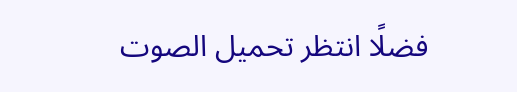فضلًا انتظر تحميل الصوت